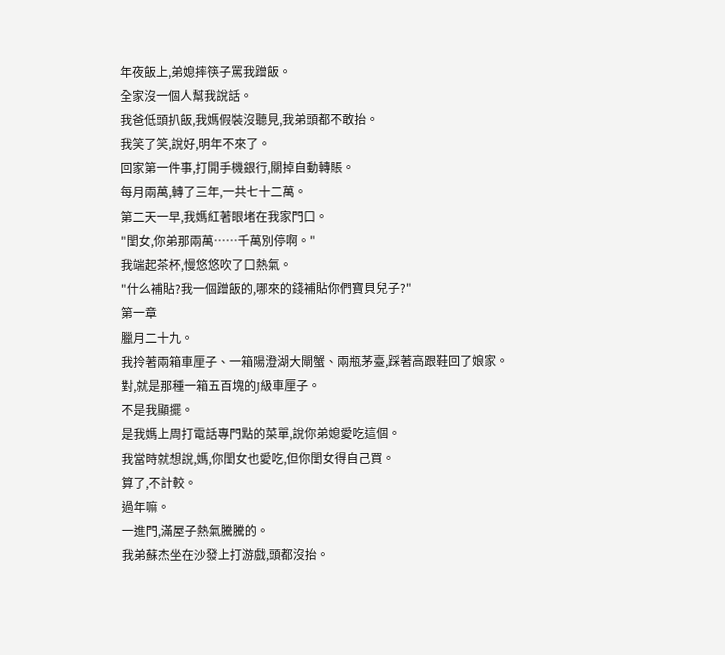年夜飯上,弟媳摔筷子罵我蹭飯。
全家沒一個人幫我說話。
我爸低頭扒飯,我媽假裝沒聽見,我弟頭都不敢抬。
我笑了笑,說好,明年不來了。
回家第一件事,打開手機銀行,關掉自動轉賬。
每月兩萬,轉了三年,一共七十二萬。
第二天一早,我媽紅著眼堵在我家門口。
"閨女,你弟那兩萬……千萬別停啊。"
我端起茶杯,慢悠悠吹了口熱氣。
"什么補貼?我一個蹭飯的,哪來的錢補貼你們寶貝兒子?"
第一章
臘月二十九。
我拎著兩箱車厘子、一箱陽澄湖大閘蟹、兩瓶茅臺,踩著高跟鞋回了娘家。
對,就是那種一箱五百塊的J級車厘子。
不是我顯擺。
是我媽上周打電話專門點的菜單,說你弟媳愛吃這個。
我當時就想說,媽,你閨女也愛吃,但你閨女得自己買。
算了,不計較。
過年嘛。
一進門,滿屋子熱氣騰騰的。
我弟蘇杰坐在沙發上打游戲,頭都沒抬。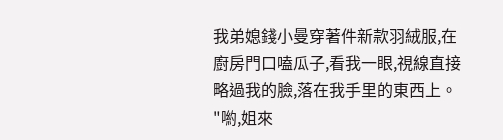我弟媳錢小曼穿著件新款羽絨服,在廚房門口嗑瓜子,看我一眼,視線直接略過我的臉,落在我手里的東西上。
"喲,姐來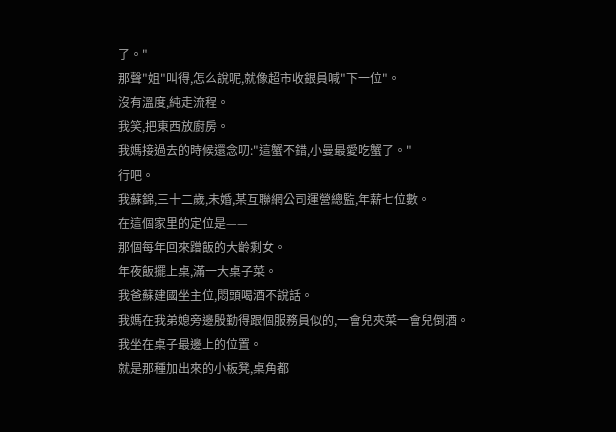了。"
那聲"姐"叫得,怎么說呢,就像超市收銀員喊"下一位"。
沒有溫度,純走流程。
我笑,把東西放廚房。
我媽接過去的時候還念叨:"這蟹不錯,小曼最愛吃蟹了。"
行吧。
我蘇錦,三十二歲,未婚,某互聯網公司運營總監,年薪七位數。
在這個家里的定位是——
那個每年回來蹭飯的大齡剩女。
年夜飯擺上桌,滿一大桌子菜。
我爸蘇建國坐主位,悶頭喝酒不說話。
我媽在我弟媳旁邊殷勤得跟個服務員似的,一會兒夾菜一會兒倒酒。
我坐在桌子最邊上的位置。
就是那種加出來的小板凳,桌角都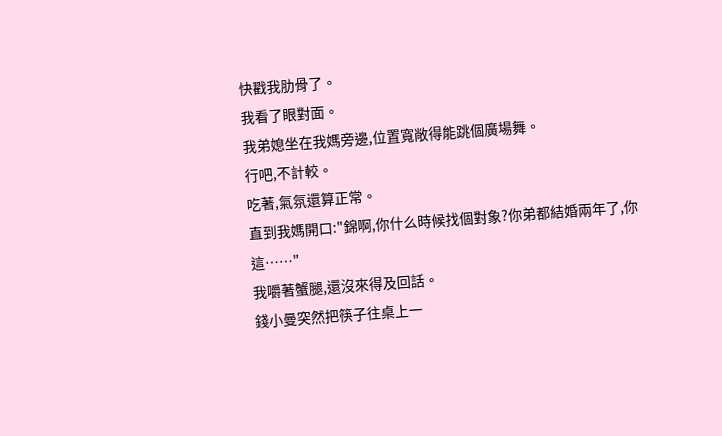快戳我肋骨了。
我看了眼對面。
我弟媳坐在我媽旁邊,位置寬敞得能跳個廣場舞。
行吧,不計較。
吃著,氣氛還算正常。
直到我媽開口:"錦啊,你什么時候找個對象?你弟都結婚兩年了,你這……"
我嚼著蟹腿,還沒來得及回話。
錢小曼突然把筷子往桌上一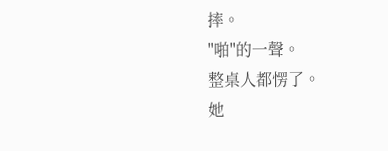摔。
"啪"的一聲。
整桌人都愣了。
她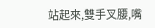站起來,雙手叉腰,嘴